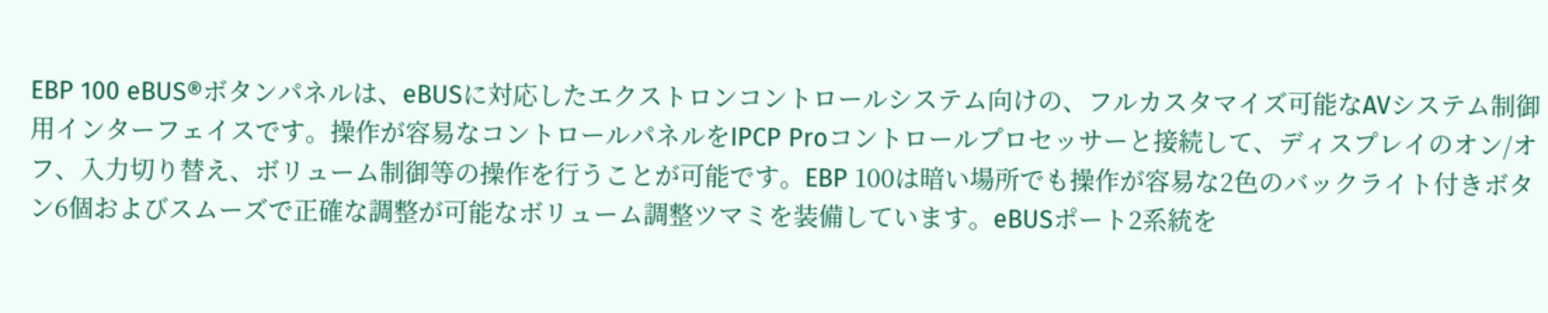EBP 100 eBUS®ボタンパネルは、eBUSに対応したエクストロンコントロールシステム向けの、フルカスタマイズ可能なAVシステム制御用インターフェイスです。操作が容易なコントロールパネルをIPCP Proコントロールプロセッサーと接続して、ディスプレイのオン/オフ、入力切り替え、ボリューム制御等の操作を行うことが可能です。EBP 100は暗い場所でも操作が容易な2色のバックライト付きボタン6個およびスムーズで正確な調整が可能なボリューム調整ツマミを装備しています。eBUSポート2系統を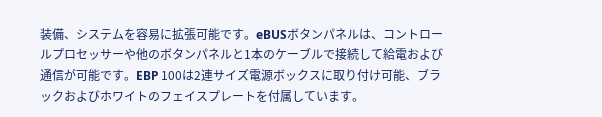装備、システムを容易に拡張可能です。eBUSボタンパネルは、コントロールプロセッサーや他のボタンパネルと1本のケーブルで接続して給電および通信が可能です。EBP 100は2連サイズ電源ボックスに取り付け可能、ブラックおよびホワイトのフェイスプレートを付属しています。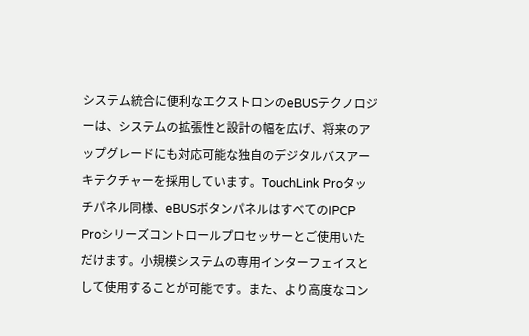システム統合に便利なエクストロンのeBUSテクノロジーは、システムの拡張性と設計の幅を広げ、将来のアップグレードにも対応可能な独自のデジタルバスアーキテクチャーを採用しています。TouchLink Proタッチパネル同様、eBUSボタンパネルはすべてのIPCP Proシリーズコントロールプロセッサーとご使用いただけます。小規模システムの専用インターフェイスとして使用することが可能です。また、より高度なコン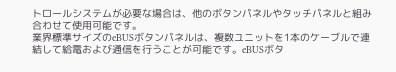トロールシステムが必要な場合は、他のボタンパネルやタッチパネルと組み合わせて使用可能です。
業界標準サイズのeBUSボタンパネルは、複数ユニットを1本のケーブルで連結して給電および通信を行うことが可能です。eBUSボタ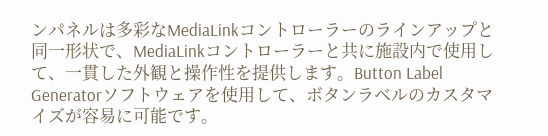ンパネルは多彩なMediaLinkコントローラーのラインアップと同一形状で、MediaLinkコントローラーと共に施設内で使用して、一貫した外観と操作性を提供します。Button Label Generatorソフトウェアを使用して、ボタンラベルのカスタマイズが容易に可能です。